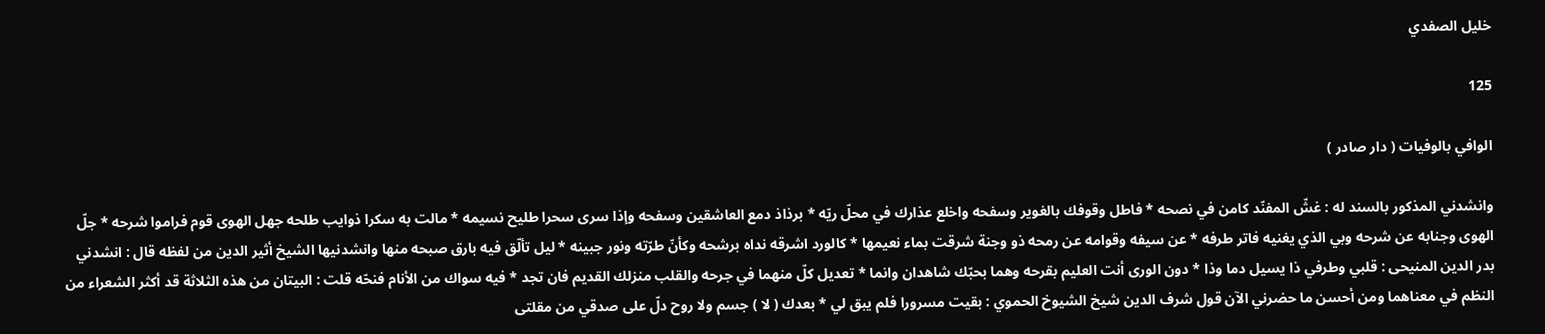خليل الصفدي

125

الوافي بالوفيات ( دار صادر )

وانشدني المذكور بالسند له : غشّ المفنّد كامن في نصحه * فاطل وقوفك بالغوير وسفحه واخلع عذارك في محلّ ريّه * برذاذ دمع العاشقين وسفحه وإذا سرى سحرا طليح نسيمه * مالت به سكرا ذوايب طلحه جهل الهوى قوم فراموا شرحه * جلّ الهوى وجنابه عن شرحه وبي الذي يغنيه فاتر طرفه * عن سيفه وقوامه عن رمحه ذو وجنة شرقت بماء نعيمها * كالورد اشرقه نداه برشحه وكأنّ طرّته ونور جبينه * ليل تألّق فيه بارق صبحه منها وانشدنيها الشيخ أثير الدين من لفظه قال : انشدني بدر الدين المنيحى : قلبي وطرفي ذا يسيل دما وذا * دون الورى أنت العليم بقرحه وهما بحبّك شاهدان وانما * تعديل كلّ منهما في جرحه والقلب منزلك القديم فان تجد * فيه سواك من الأنام فنحّه قلت : البيتان من هذه الثلاثة قد أكثر الشعراء من النظم في معناهما ومن أحسن ما حضرني الآن قول شرف الدين شيخ الشيوخ الحموي : بقيت مسرورا فلم يبق لي * بعدك ( لا ) جسم ولا روح دلّ على صدقي من مقلتى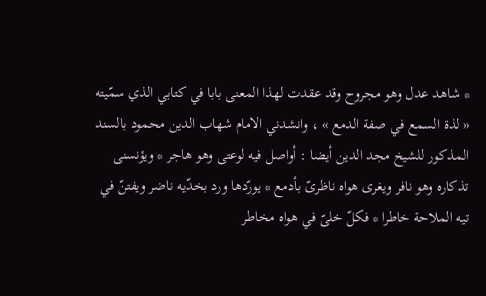* شاهد عدل وهو مجروح وقد عقدت لهذا المعنى بابا في كتابي الذي سمّيته « لذة السمع في صفة الدمع » ، وانشدني الامام شهاب الدين محمود بالسند المذكور للشيخ مجد الدين أيضا : أواصل فيه لوعتى وهو هاجر * ويؤنسنى تذكاره وهو نافر ويغرى هواه ناظرىّ بأدمع * يورّدها ورد بخدّيه ناضر ويفتنّ في تيه الملاحة خاطرا * فكلّ خلىّ في هواه مخاطر